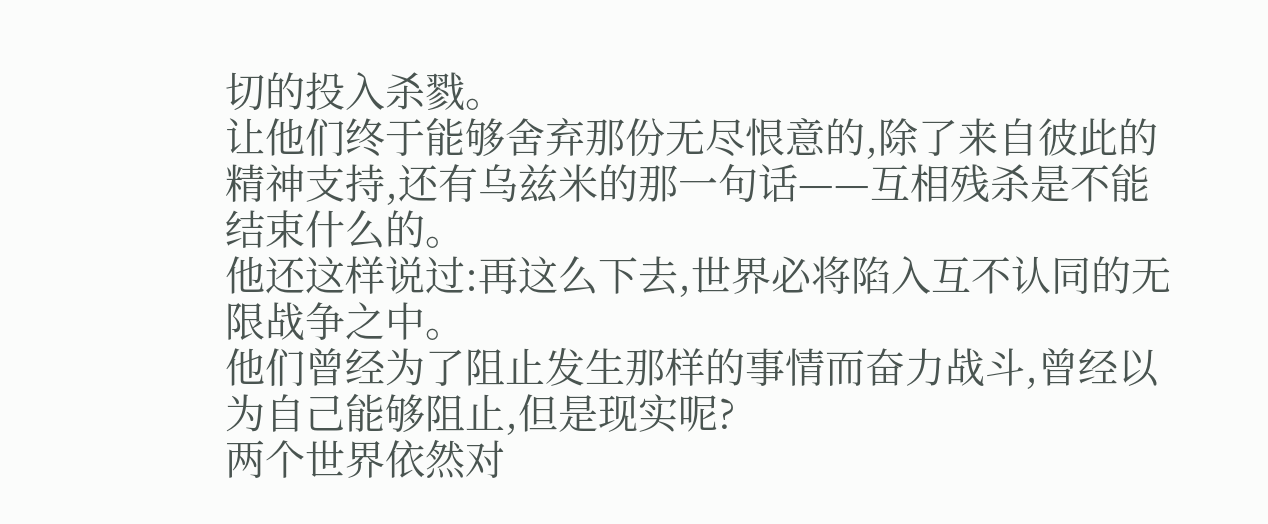切的投入杀戮。
让他们终于能够舍弃那份无尽恨意的,除了来自彼此的精神支持,还有乌兹米的那一句话——互相残杀是不能结束什么的。
他还这样说过:再这么下去,世界必将陷入互不认同的无限战争之中。
他们曾经为了阻止发生那样的事情而奋力战斗,曾经以为自己能够阻止,但是现实呢?
两个世界依然对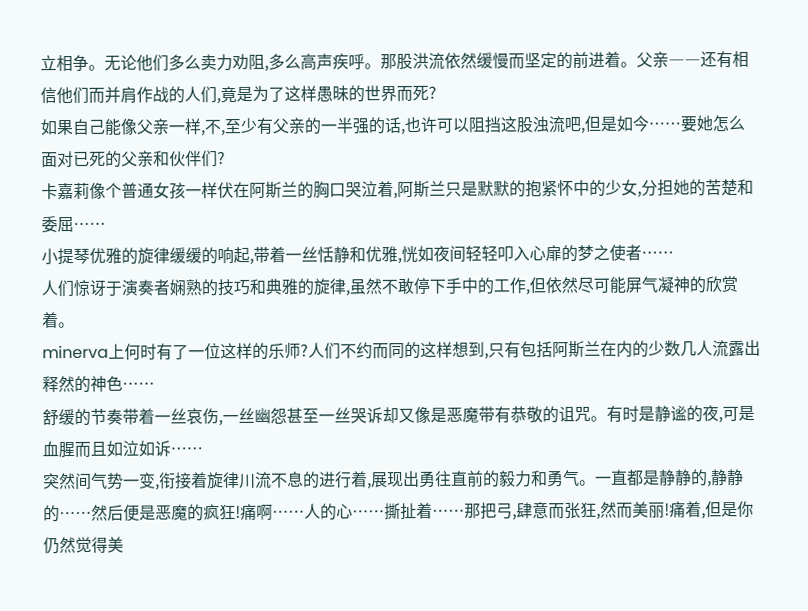立相争。无论他们多么卖力劝阻,多么高声疾呼。那股洪流依然缓慢而坚定的前进着。父亲――还有相信他们而并肩作战的人们,竟是为了这样愚昧的世界而死?
如果自己能像父亲一样,不,至少有父亲的一半强的话,也许可以阻挡这股浊流吧,但是如今……要她怎么面对已死的父亲和伙伴们?
卡嘉莉像个普通女孩一样伏在阿斯兰的胸口哭泣着,阿斯兰只是默默的抱紧怀中的少女,分担她的苦楚和委屈……
小提琴优雅的旋律缓缓的响起,带着一丝恬静和优雅,恍如夜间轻轻叩入心扉的梦之使者……
人们惊讶于演奏者娴熟的技巧和典雅的旋律,虽然不敢停下手中的工作,但依然尽可能屏气凝神的欣赏着。
minerva上何时有了一位这样的乐师?人们不约而同的这样想到,只有包括阿斯兰在内的少数几人流露出释然的神色……
舒缓的节奏带着一丝哀伤,一丝幽怨甚至一丝哭诉却又像是恶魔带有恭敬的诅咒。有时是静谧的夜,可是血腥而且如泣如诉……
突然间气势一变,衔接着旋律川流不息的进行着,展现出勇往直前的毅力和勇气。一直都是静静的,静静的……然后便是恶魔的疯狂!痛啊……人的心……撕扯着……那把弓,肆意而张狂,然而美丽!痛着,但是你仍然觉得美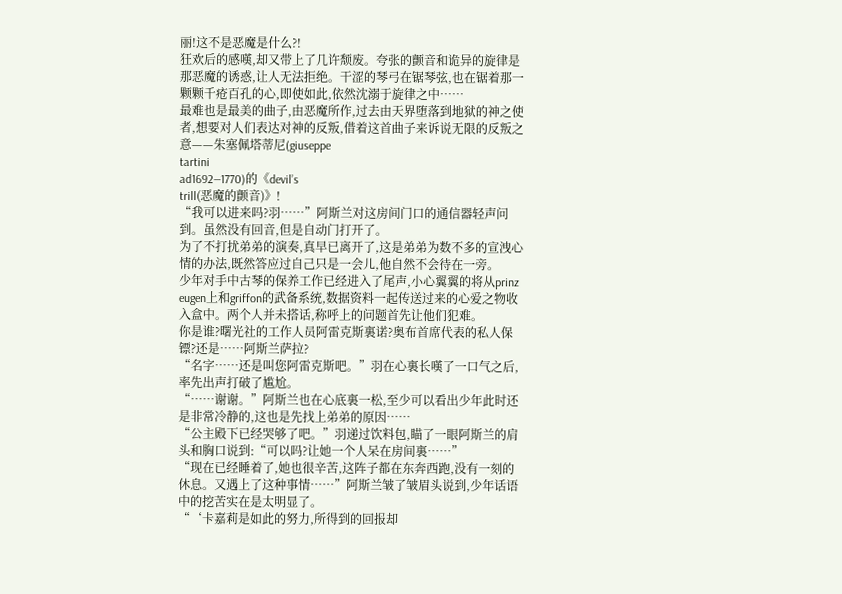丽!这不是恶魔是什么?!
狂欢后的感嘆,却又带上了几许颓废。夸张的颤音和诡异的旋律是那恶魔的诱惑,让人无法拒绝。干涩的琴弓在锯琴弦,也在锯着那一颗颗千疮百孔的心,即使如此,依然沈溺于旋律之中……
最难也是最美的曲子,由恶魔所作,过去由天界堕落到地狱的神之使者,想要对人们表达对神的反叛,借着这首曲子来诉说无限的反叛之意——朱塞佩塔蒂尼(giuseppe
tartini
ad1692—1770)的《devil’s
trill(恶魔的颤音)》!
“我可以进来吗?羽……”阿斯兰对这房间门口的通信器轻声问到。虽然没有回音,但是自动门打开了。
为了不打扰弟弟的演奏,真早已离开了,这是弟弟为数不多的宣洩心情的办法,既然答应过自己只是一会儿,他自然不会待在一旁。
少年对手中古琴的保养工作已经进入了尾声,小心翼翼的将从prinz
eugen上和griffon的武备系统,数据资料一起传送过来的心爱之物收入盒中。两个人并未搭话,称呼上的问题首先让他们犯难。
你是谁?曙光社的工作人员阿雷克斯裏诺?奥布首席代表的私人保镖?还是……阿斯兰萨拉?
“名字……还是叫您阿雷克斯吧。”羽在心裏长嘆了一口气之后,率先出声打破了尴尬。
“……谢谢。”阿斯兰也在心底裏一松,至少可以看出少年此时还是非常冷静的,这也是先找上弟弟的原因……
“公主殿下已经哭够了吧。”羽递过饮料包,瞄了一眼阿斯兰的肩头和胸口说到:“可以吗?让她一个人呆在房间裏……”
“现在已经睡着了,她也很辛苦,这阵子都在东奔西跑,没有一刻的休息。又遇上了这种事情……”阿斯兰皱了皱眉头说到,少年话语中的挖苦实在是太明显了。
“‘卡嘉莉是如此的努力,所得到的回报却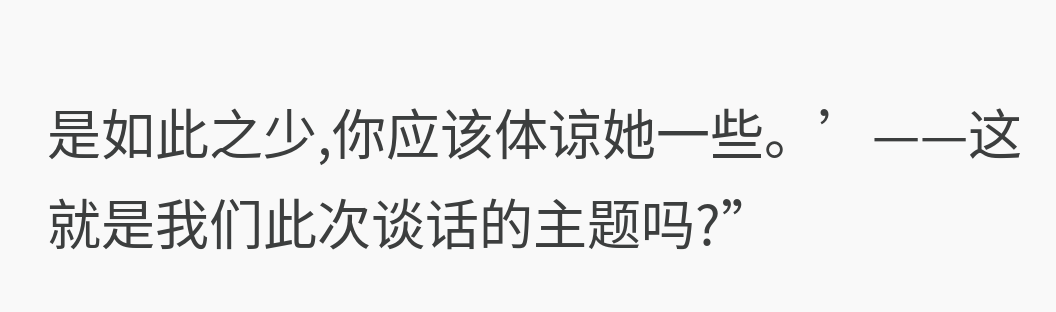是如此之少,你应该体谅她一些。’——这就是我们此次谈话的主题吗?”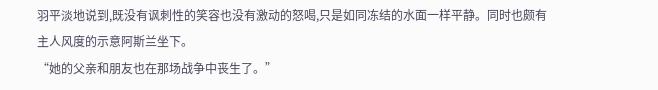羽平淡地说到,既没有讽刺性的笑容也没有激动的怒喝,只是如同冻结的水面一样平静。同时也颇有主人风度的示意阿斯兰坐下。
“她的父亲和朋友也在那场战争中丧生了。”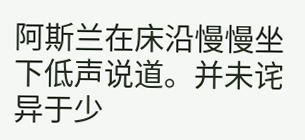阿斯兰在床沿慢慢坐下低声说道。并未诧异于少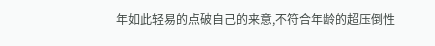年如此轻易的点破自己的来意,不符合年龄的超压倒性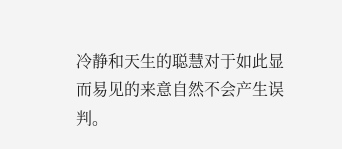冷静和天生的聪慧对于如此显而易见的来意自然不会产生误判。